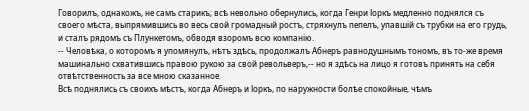Говорилъ, однакожъ, не самъ старикъ; всѣ невольно обернулись, когда Генри Іоркъ медленно поднялся съ своего мѣста, выпрямившись во весь свой громадный ростъ, стряхнулъ пепелъ, упавшій съ трубки на его грудь, и сталъ рядомъ съ Плункетомъ, обводя взоромъ всю компанію.
-- Человѣка, о которомъ я упомянулъ, нѣтъ здѣсь, продолжалъ Абнеръ равнодушнымъ тономъ, въ то-же время машинально схватившись правою рукою за свой револьверъ,-- но я здѣсь на лицо я готовъ принять на себя отвѣтственность за все мною сказанное.
Всѣ поднялись съ своихъ мѣстъ, когда Абнеръ и Іоркъ, по наружности болѣе спокойные, чѣмъ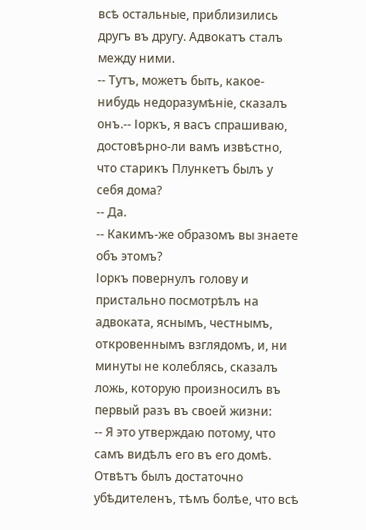всѣ остальные, приблизились другъ въ другу. Адвокатъ сталъ между ними.
-- Тутъ, можетъ быть, какое-нибудь недоразумѣніе, сказалъ онъ.-- Іоркъ, я васъ спрашиваю, достовѣрно-ли вамъ извѣстно, что старикъ Плункетъ былъ у себя дома?
-- Да.
-- Какимъ-же образомъ вы знаете объ этомъ?
Іоркъ повернулъ голову и пристально посмотрѣлъ на адвоката, яснымъ, честнымъ, откровеннымъ взглядомъ, и, ни минуты не колеблясь, сказалъ ложь, которую произносилъ въ первый разъ въ своей жизни:
-- Я это утверждаю потому, что самъ видѣлъ его въ его домѣ.
Отвѣтъ былъ достаточно убѣдителенъ, тѣмъ болѣе, что всѣ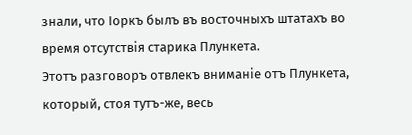знали, что Іоркъ былъ въ восточныхъ штатахъ во время отсутствія старика Плункета.
Этотъ разговоръ отвлекъ вниманіе отъ Плункета, который, стоя тутъ-же, весь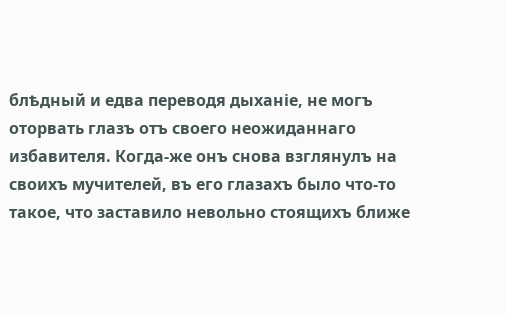блѣдный и едва переводя дыханіе, не могъ оторвать глазъ отъ своего неожиданнаго избавителя. Когда-же онъ снова взглянулъ на своихъ мучителей, въ его глазахъ было что-то такое, что заставило невольно стоящихъ ближе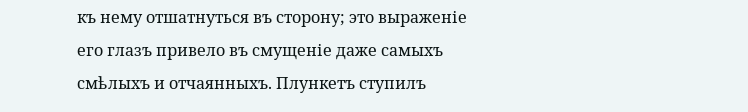къ нему отшатнуться въ сторону; это выраженіе его глазъ привело въ смущеніе даже самыхъ смѣлыхъ и отчаянныхъ. Плункетъ ступилъ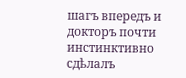шагъ впередъ и докторъ почти инстинктивно сдѣлалъ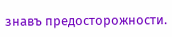знавъ предосторожности.